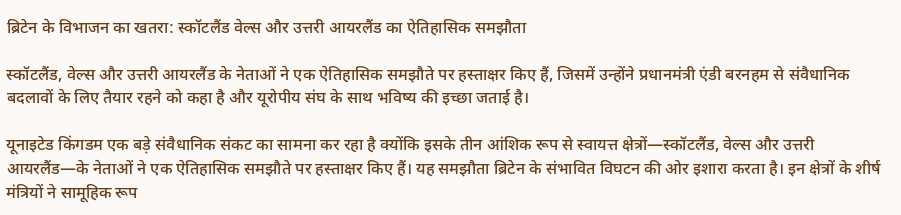ब्रिटेन के विभाजन का खतरा: स्कॉटलैंड वेल्स और उत्तरी आयरलैंड का ऐतिहासिक समझौता

स्कॉटलैंड, वेल्स और उत्तरी आयरलैंड के नेताओं ने एक ऐतिहासिक समझौते पर हस्ताक्षर किए हैं, जिसमें उन्होंने प्रधानमंत्री एंडी बरनहम से संवैधानिक बदलावों के लिए तैयार रहने को कहा है और यूरोपीय संघ के साथ भविष्य की इच्छा जताई है।

यूनाइटेड किंगडम एक बड़े संवैधानिक संकट का सामना कर रहा है क्योंकि इसके तीन आंशिक रूप से स्वायत्त क्षेत्रों—स्कॉटलैंड, वेल्स और उत्तरी आयरलैंड—के नेताओं ने एक ऐतिहासिक समझौते पर हस्ताक्षर किए हैं। यह समझौता ब्रिटेन के संभावित विघटन की ओर इशारा करता है। इन क्षेत्रों के शीर्ष मंत्रियों ने सामूहिक रूप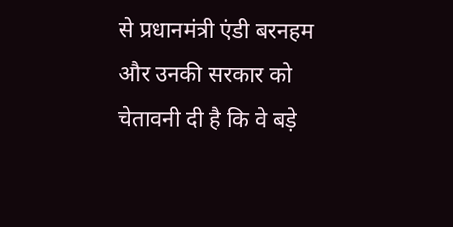से प्रधानमंत्री एंडी बरनहम और उनकी सरकार को चेतावनी दी है कि वे बड़े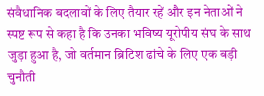संवैधानिक बदलावों के लिए तैयार रहें और इन नेताओं ने स्पष्ट रूप से कहा है कि उनका भविष्य यूरोपीय संघ के साथ जुड़ा हुआ है, जो वर्तमान ब्रिटिश ढांचे के लिए एक बड़ी चुनौती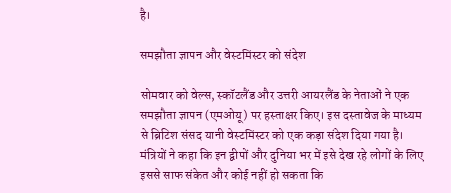है।

समझौता ज्ञापन और वेस्टमिंस्टर को संदेश

सोमवार को वेल्स, स्कॉटलैंड और उत्तरी आयरलैंड के नेताओं ने एक समझौता ज्ञापन (एमओयू) पर हस्ताक्षर किए। इस दस्तावेज के माध्यम से ब्रिटिश संसद यानी वेस्टमिंस्टर को एक कड़ा संदेश दिया गया है। मंत्रियों ने कहा कि इन द्वीपों और दुनिया भर में इसे देख रहे लोगों के लिए इससे साफ संकेत और कोई नहीं हो सकता कि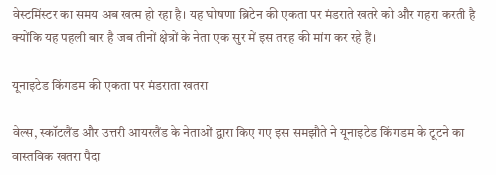वेस्टमिंस्टर का समय अब खत्म हो रहा है। यह घोषणा ब्रिटेन की एकता पर मंडराते खतरे को और गहरा करती है क्योंकि यह पहली बार है जब तीनों क्षेत्रों के नेता एक सुर में इस तरह की मांग कर रहे हैं।

यूनाइटेड किंगडम की एकता पर मंडराता खतरा

वेल्स, स्कॉटलैंड और उत्तरी आयरलैंड के नेताओं द्वारा किए गए इस समझौते ने यूनाइटेड किंगडम के टूटने का वास्तविक खतरा पैदा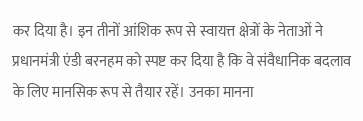कर दिया है। इन तीनों आंशिक रूप से स्वायत्त क्षेत्रों के नेताओं ने प्रधानमंत्री एंडी बरनहम को स्पष्ट कर दिया है कि वे संवैधानिक बदलाव के लिए मानसिक रूप से तैयार रहें। उनका मानना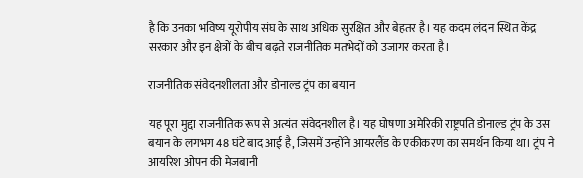है कि उनका भविष्य यूरोपीय संघ के साथ अधिक सुरक्षित और बेहतर है। यह कदम लंदन स्थित केंद्र सरकार और इन क्षेत्रों के बीच बढ़ते राजनीतिक मतभेदों को उजागर करता है।

राजनीतिक संवेदनशीलता और डोनाल्ड ट्रंप का बयान

यह पूरा मुद्दा राजनीतिक रूप से अत्यंत संवेदनशील है। यह घोषणा अमेरिकी राष्ट्रपति डोनाल्ड ट्रंप के उस बयान के लगभग 48 घंटे बाद आई है, जिसमें उन्होंने आयरलैंड के एकीकरण का समर्थन किया था। ट्रंप ने आयरिश ओपन की मेजबानी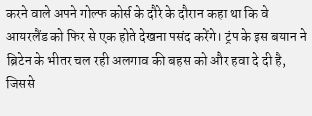करने वाले अपने गोल्फ कोर्स के दौरे के दौरान कहा था कि वे आयरलैंड को फिर से एक होते देखना पसंद करेंगे। ट्रंप के इस बयान ने ब्रिटेन के भीतर चल रही अलगाव की बहस को और हवा दे दी है, जिससे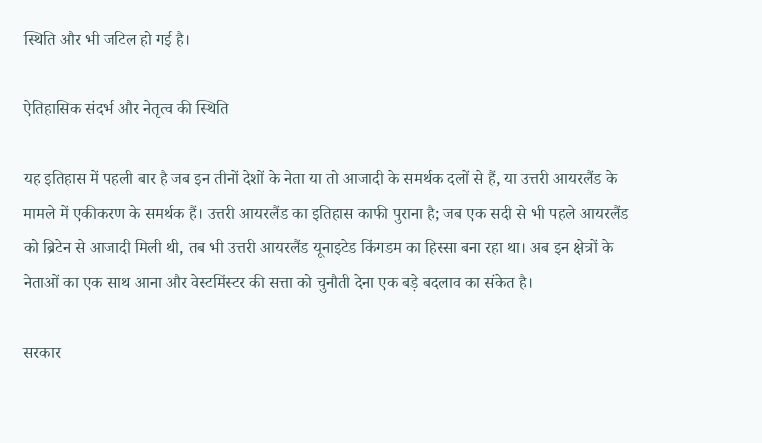स्थिति और भी जटिल हो गई है।

ऐतिहासिक संदर्भ और नेतृत्व की स्थिति

यह इतिहास में पहली बार है जब इन तीनों देशों के नेता या तो आजादी के समर्थक दलों से हैं, या उत्तरी आयरलैंड के मामले में एकीकरण के समर्थक हैं। उत्तरी आयरलैंड का इतिहास काफी पुराना है; जब एक सदी से भी पहले आयरलैंड को ब्रिटेन से आजादी मिली थी, तब भी उत्तरी आयरलैंड यूनाइटेड किंगडम का हिस्सा बना रहा था। अब इन क्षेत्रों के नेताओं का एक साथ आना और वेस्टमिंस्टर की सत्ता को चुनौती देना एक बड़े बदलाव का संकेत है।

सरकार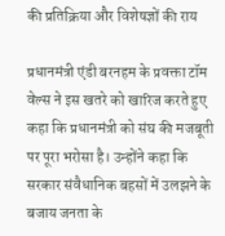की प्रतिक्रिया और विशेषज्ञों की राय

प्रधानमंत्री एंडी बरनहम के प्रवक्ता टॉम वेल्स ने इस खतरे को खारिज करते हुए कहा कि प्रधानमंत्री को संघ की मजबूती पर पूरा भरोसा है। उन्होंने कहा कि सरकार संवैधानिक बहसों में उलझने के बजाय जनता के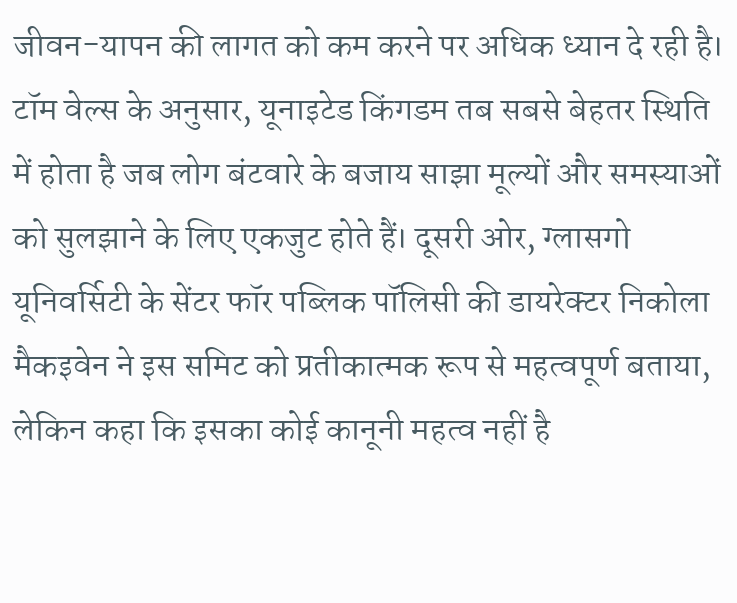जीवन-यापन की लागत को कम करने पर अधिक ध्यान दे रही है। टॉम वेल्स के अनुसार, यूनाइटेड किंगडम तब सबसे बेहतर स्थिति में होता है जब लोग बंटवारे के बजाय साझा मूल्यों और समस्याओं को सुलझाने के लिए एकजुट होते हैं। दूसरी ओर, ग्लासगो यूनिवर्सिटी के सेंटर फॉर पब्लिक पॉलिसी की डायरेक्टर निकोला मैकइवेन ने इस समिट को प्रतीकात्मक रूप से महत्वपूर्ण बताया, लेकिन कहा कि इसका कोई कानूनी महत्व नहीं है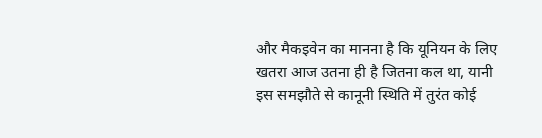और मैकइवेन का मानना है कि यूनियन के लिए खतरा आज उतना ही है जितना कल था, यानी इस समझौते से कानूनी स्थिति में तुरंत कोई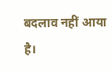बदलाव नहीं आया है।